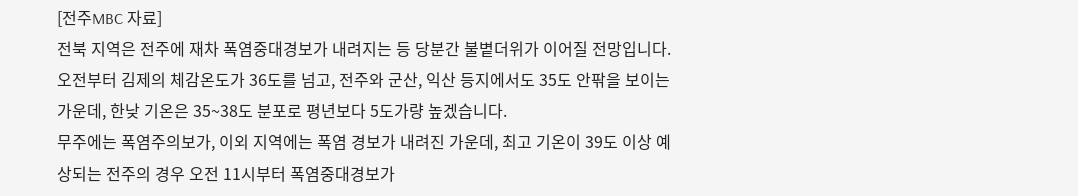[전주MBC 자료]
전북 지역은 전주에 재차 폭염중대경보가 내려지는 등 당분간 불볕더위가 이어질 전망입니다.
오전부터 김제의 체감온도가 36도를 넘고, 전주와 군산, 익산 등지에서도 35도 안팎을 보이는 가운데, 한낮 기온은 35~38도 분포로 평년보다 5도가량 높겠습니다.
무주에는 폭염주의보가, 이외 지역에는 폭염 경보가 내려진 가운데, 최고 기온이 39도 이상 예상되는 전주의 경우 오전 11시부터 폭염중대경보가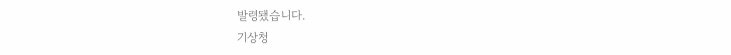발령됐습니다.
기상청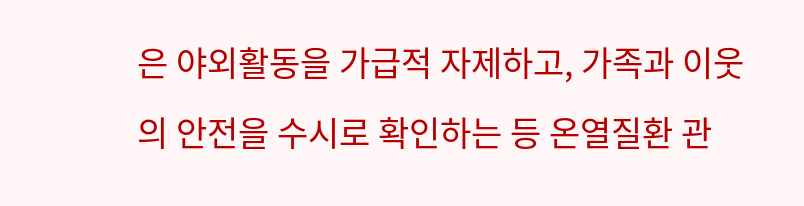은 야외활동을 가급적 자제하고, 가족과 이웃의 안전을 수시로 확인하는 등 온열질환 관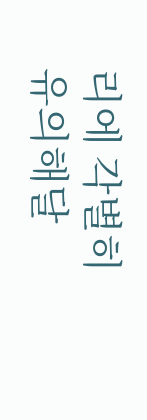리에 각별히 유의해달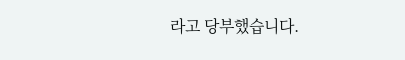라고 당부했습니다.